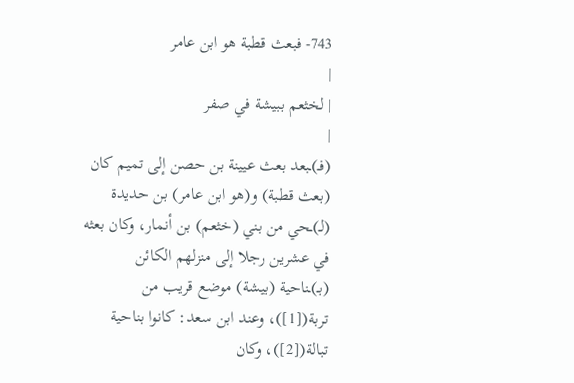743- فبعث قطبة هو ابن عامر
|
| لخثعم ببيشة في صفر
|
(فـ)ـبعد بعث عيينة بن حصن إلى تميم كان (بعث قطبة) و(هو ابن عامر) بن حديدة (لـ)ـحي من بني (خثعم) بن أنمار، وكان بعثه في عشرين رجلا إلى منزلهم الكائن (بـ)ـناحية (بيشة) موضع قريب من تربة([1])، وعند ابن سعد: كانوا بناحية تبالة([2])، وكان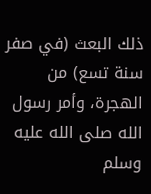ذلك البعث (في صفر سنة تسع) من الهجرة، وأمر رسول الله صلى الله عليه وسلم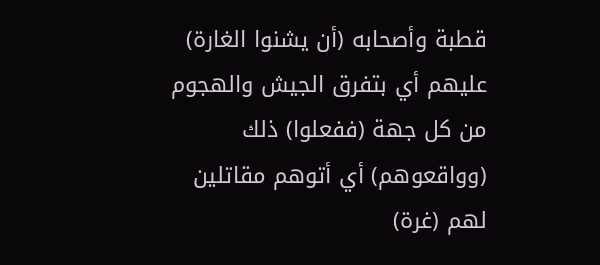قطبة وأصحابه (أن يشنوا الغارة) عليهم أي بتفرق الجيش والهجوم من كل جهة (ففعلوا) ذلك (وواقعوهم) أي أتوهم مقاتلين لهم (غرة)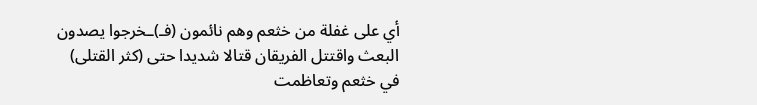أي على غفلة من خثعم وهم نائمون (فـ)ـخرجوا يصدون البعث واقتتل الفريقان قتالا شديدا حتى (كثر القتلى) في خثعم وتعاظمت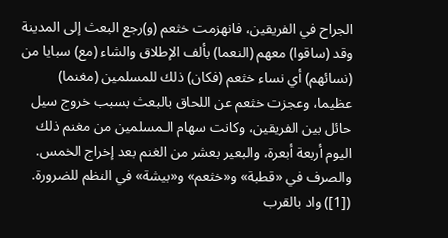الجراح في الفريقين، فانهزمت خثعم (و)رجع البعث إلى المدينة وقد (ساقوا) معهم (النعما) بألف الإطلاق والشاء (مع) سبايا من (نسائهم) أي نساء خثعم (فكان) ذلك للمسلمين (مغنما) عظيما، وعجزت خثعم عن اللحاق بالبعث بسبب خروج سيل حائل بين الفريقين، وكانت سهام الـمسلمين من مغنم ذلك اليوم أربعة أبعرة، والبعير بعشر من الغنم بعد إخراج الخمس.
والصرف في «قطبة» و«خثعم» و«بيشة» في النظم للضرورة.
([1]) واد بالقرب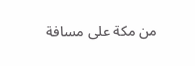من مكة على مسافة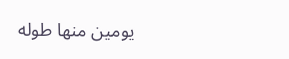يومين منها طوله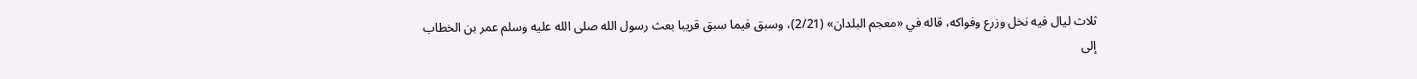ثلاث ليال فيه نخل وزرع وفواكه، قاله في «معجم البلدان» (2/21)، وسبق فيما سبق قريبا بعث رسول الله صلى الله عليه وسلم عمر بن الخطاب إلى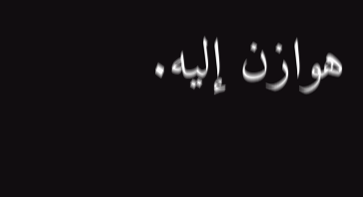هوازن إليه.